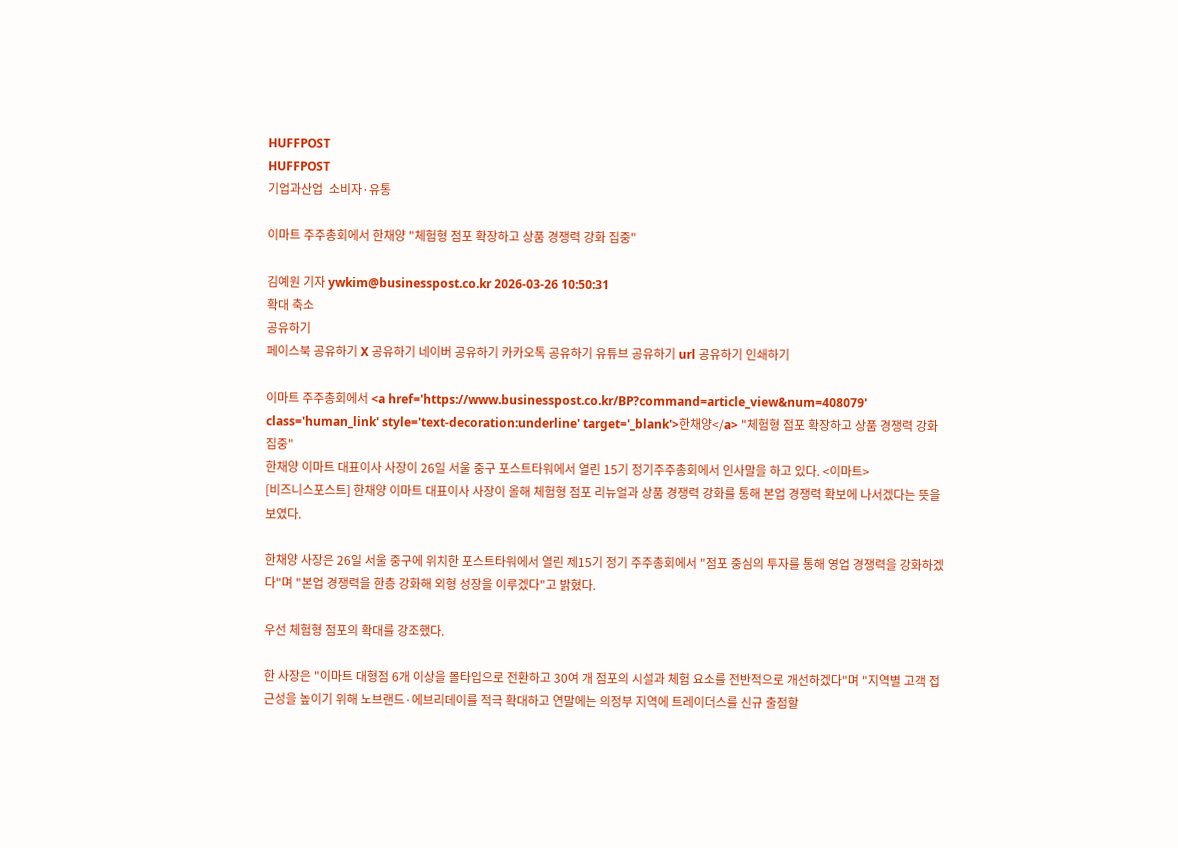HUFFPOST
HUFFPOST
기업과산업  소비자·유통

이마트 주주총회에서 한채양 "체험형 점포 확장하고 상품 경쟁력 강화 집중"

김예원 기자 ywkim@businesspost.co.kr 2026-03-26 10:50:31
확대 축소
공유하기
페이스북 공유하기 X 공유하기 네이버 공유하기 카카오톡 공유하기 유튜브 공유하기 url 공유하기 인쇄하기

이마트 주주총회에서 <a href='https://www.businesspost.co.kr/BP?command=article_view&num=408079' class='human_link' style='text-decoration:underline' target='_blank'>한채양</a> "체험형 점포 확장하고 상품 경쟁력 강화 집중"
한채양 이마트 대표이사 사장이 26일 서울 중구 포스트타워에서 열린 15기 정기주주총회에서 인사말을 하고 있다. <이마트>
[비즈니스포스트] 한채양 이마트 대표이사 사장이 올해 체험형 점포 리뉴얼과 상품 경쟁력 강화를 통해 본업 경쟁력 확보에 나서겠다는 뜻을 보였다.

한채양 사장은 26일 서울 중구에 위치한 포스트타워에서 열린 제15기 정기 주주총회에서 "점포 중심의 투자를 통해 영업 경쟁력을 강화하겠다"며 "본업 경쟁력을 한층 강화해 외형 성장을 이루겠다"고 밝혔다.

우선 체험형 점포의 확대를 강조했다.

한 사장은 "이마트 대형점 6개 이상을 몰타입으로 전환하고 30여 개 점포의 시설과 체험 요소를 전반적으로 개선하겠다"며 "지역별 고객 접근성을 높이기 위해 노브랜드·에브리데이를 적극 확대하고 연말에는 의정부 지역에 트레이더스를 신규 출점할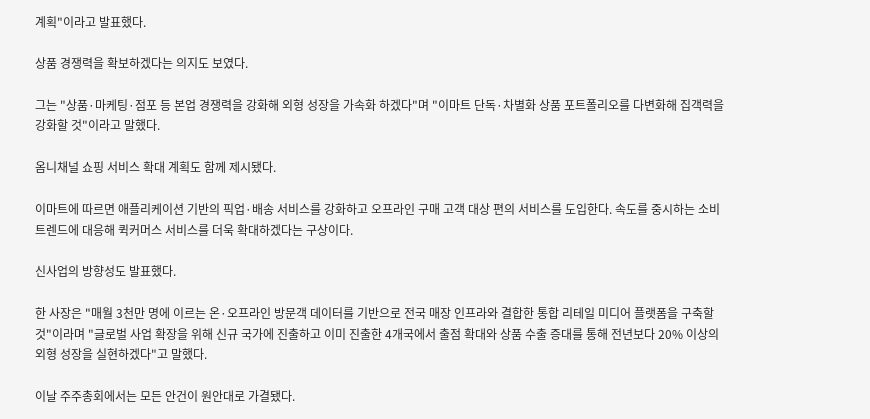계획"이라고 발표했다.

상품 경쟁력을 확보하겠다는 의지도 보였다.

그는 "상품·마케팅·점포 등 본업 경쟁력을 강화해 외형 성장을 가속화 하겠다"며 "이마트 단독·차별화 상품 포트폴리오를 다변화해 집객력을 강화할 것"이라고 말했다.

옴니채널 쇼핑 서비스 확대 계획도 함께 제시됐다.

이마트에 따르면 애플리케이션 기반의 픽업·배송 서비스를 강화하고 오프라인 구매 고객 대상 편의 서비스를 도입한다. 속도를 중시하는 소비 트렌드에 대응해 퀵커머스 서비스를 더욱 확대하겠다는 구상이다.

신사업의 방향성도 발표했다.

한 사장은 "매월 3천만 명에 이르는 온·오프라인 방문객 데이터를 기반으로 전국 매장 인프라와 결합한 통합 리테일 미디어 플랫폼을 구축할 것"이라며 "글로벌 사업 확장을 위해 신규 국가에 진출하고 이미 진출한 4개국에서 출점 확대와 상품 수출 증대를 통해 전년보다 20% 이상의 외형 성장을 실현하겠다"고 말했다.

이날 주주총회에서는 모든 안건이 원안대로 가결됐다.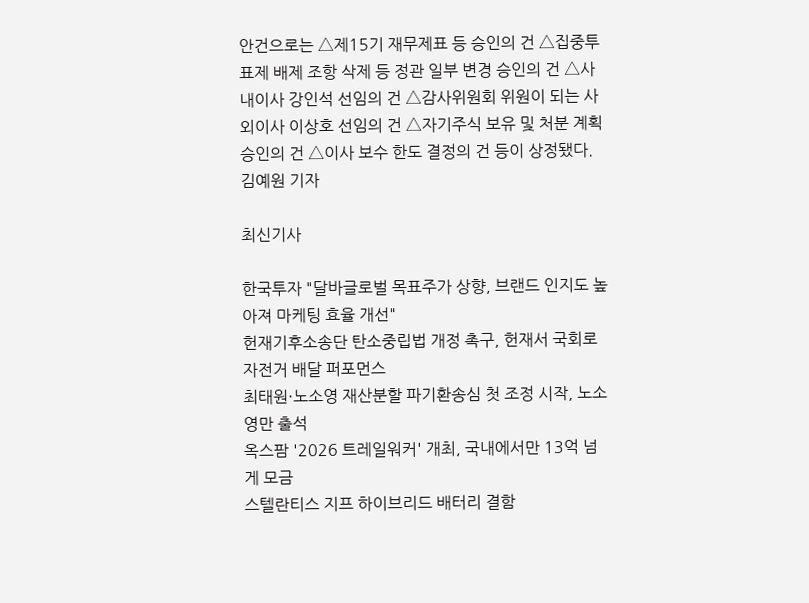안건으로는 △제15기 재무제표 등 승인의 건 △집중투표제 배제 조항 삭제 등 정관 일부 변경 승인의 건 △사내이사 강인석 선임의 건 △감사위원회 위원이 되는 사외이사 이상호 선임의 건 △자기주식 보유 및 처분 계획 승인의 건 △이사 보수 한도 결정의 건 등이 상정됐다. 김예원 기자

최신기사

한국투자 "달바글로벌 목표주가 상향, 브랜드 인지도 높아져 마케팅 효율 개선"
헌재기후소송단 탄소중립법 개정 촉구, 헌재서 국회로 자전거 배달 퍼포먼스
최태원·노소영 재산분할 파기환송심 첫 조정 시작, 노소영만 출석
옥스팜 '2026 트레일워커' 개최, 국내에서만 13억 넘게 모금
스텔란티스 지프 하이브리드 배터리 결함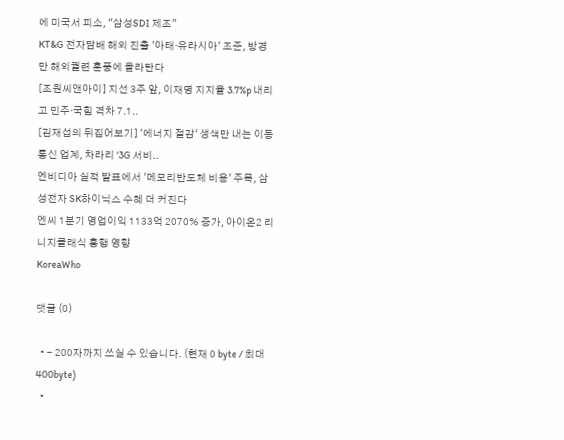에 미국서 피소, "삼성SDI 제조"
KT&G 전자담배 해외 진출 '아태·유라시아' 조준, 방경만 해외궐련 훈풍에 올라탄다
[조원씨앤아이] 지선 3주 앞, 이재명 지지율 3.7%p 내리고 민주·국힘 격차 7.1..
[김재섭의 뒤집어보기] '에너지 절감' 생색만 내는 이동통신 업계, 차라리 '3G 서비..
엔비디아 실적 발표에서 '메모리반도체 비용' 주목, 삼성전자 SK하이닉스 수혜 더 커진다
엔씨 1분기 영업이익 1133억 2070% 증가, 아이온2 리니지클래식 흥행 영향
KoreaWho

댓글 (0)

  • - 200자까지 쓰실 수 있습니다. (현재 0 byte / 최대 400byte)
  •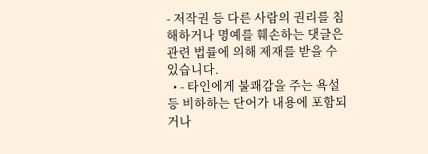- 저작권 등 다른 사람의 권리를 침해하거나 명예를 훼손하는 댓글은 관련 법률에 의해 제재를 받을 수 있습니다.
  • - 타인에게 불쾌감을 주는 욕설 등 비하하는 단어가 내용에 포함되거나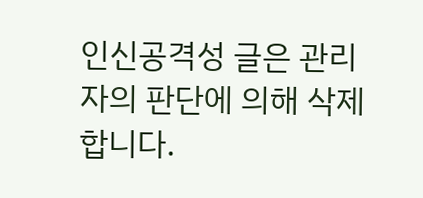인신공격성 글은 관리자의 판단에 의해 삭제 합니다.